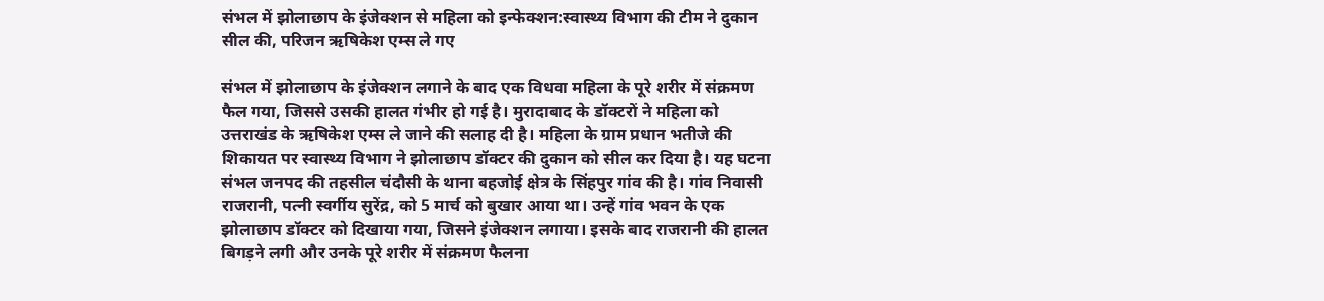संभल में झोलाछाप के इंजेक्शन से महिला को इन्फेक्शन:स्वास्थ्य विभाग की टीम ने दुकान सील की, परिजन ऋषिकेश एम्स ले गए

संभल में झोलाछाप के इंजेक्शन लगाने के बाद एक विधवा महिला के पूरे शरीर में संक्रमण फैल गया, जिससे उसकी हालत गंभीर हो गई है। मुरादाबाद के डॉक्टरों ने महिला को उत्तराखंड के ऋषिकेश एम्स ले जाने की सलाह दी है। महिला के ग्राम प्रधान भतीजे की शिकायत पर स्वास्थ्य विभाग ने झोलाछाप डॉक्टर की दुकान को सील कर दिया है। यह घटना संभल जनपद की तहसील चंदौसी के थाना बहजोई क्षेत्र के सिंहपुर गांव की है। गांव निवासी राजरानी, पत्नी स्वर्गीय सुरेंद्र, को 5 मार्च को बुखार आया था। उन्हें गांव भवन के एक झोलाछाप डॉक्टर को दिखाया गया, जिसने इंजेक्शन लगाया। इसके बाद राजरानी की हालत बिगड़ने लगी और उनके पूरे शरीर में संक्रमण फैलना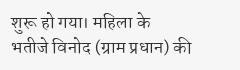शुरू हो गया। महिला के भतीजे विनोद (ग्राम प्रधान) की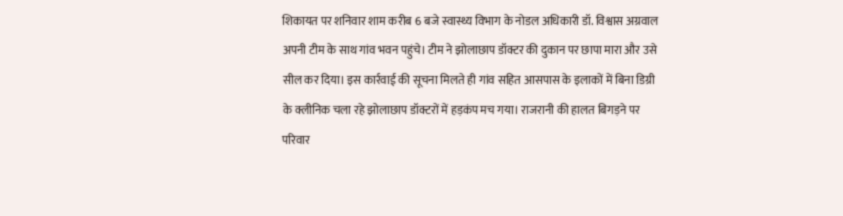शिकायत पर शनिवार शाम करीब 6 बजे स्वास्थ्य विभाग के नोडल अधिकारी डॉ. विश्वास अग्रवाल अपनी टीम के साथ गांव भवन पहुंचे। टीम ने झोलाछाप डॉक्टर की दुकान पर छापा मारा और उसे सील कर दिया। इस कार्रवाई की सूचना मिलते ही गांव सहित आसपास के इलाकों में बिना डिग्री के क्लीनिक चला रहे झोलाछाप डॉक्टरों में हड़कंप मच गया। राजरानी की हालत बिगड़ने पर परिवार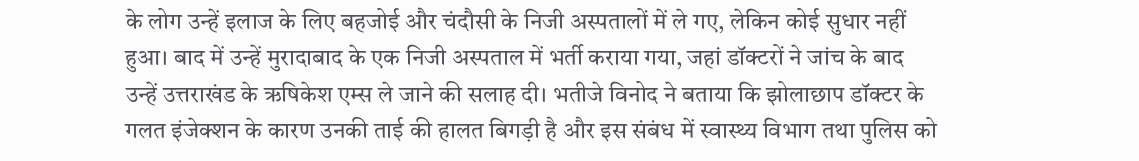के लोग उन्हें इलाज के लिए बहजोई और चंदौसी के निजी अस्पतालों में ले गए, लेकिन कोई सुधार नहीं हुआ। बाद में उन्हें मुरादाबाद के एक निजी अस्पताल में भर्ती कराया गया, जहां डॉक्टरों ने जांच के बाद उन्हें उत्तराखंड के ऋषिकेश एम्स ले जाने की सलाह दी। भतीजे विनोद ने बताया कि झोलाछाप डॉक्टर के गलत इंजेक्शन के कारण उनकी ताई की हालत बिगड़ी है और इस संबंध में स्वास्थ्य विभाग तथा पुलिस को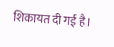शिकायत दी गई है।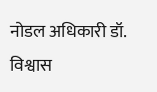नोडल अधिकारी डॉ. विश्वास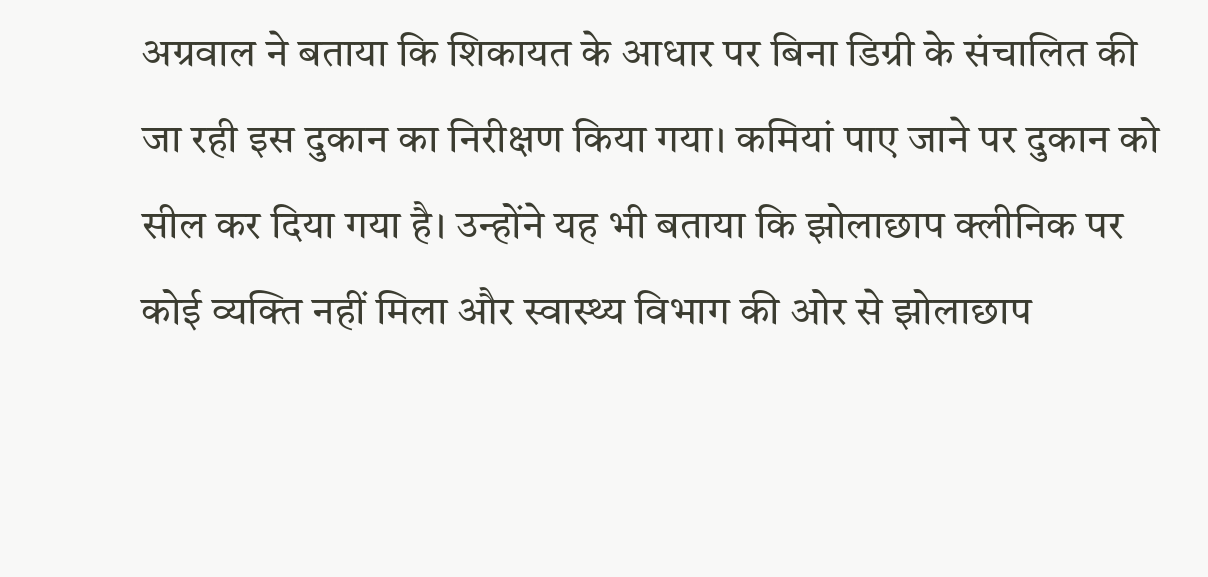अग्रवाल ने बताया कि शिकायत के आधार पर बिना डिग्री के संचालित की जा रही इस दुकान का निरीक्षण किया गया। कमियां पाए जाने पर दुकान को सील कर दिया गया है। उन्होंने यह भी बताया कि झोलाछाप क्लीनिक पर कोई व्यक्ति नहीं मिला और स्वास्थ्य विभाग की ओर से झोलाछाप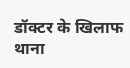डॉक्टर के खिलाफ थाना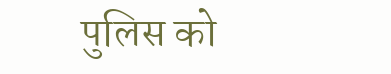पुलिस को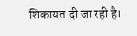शिकायत दी जा रही है।